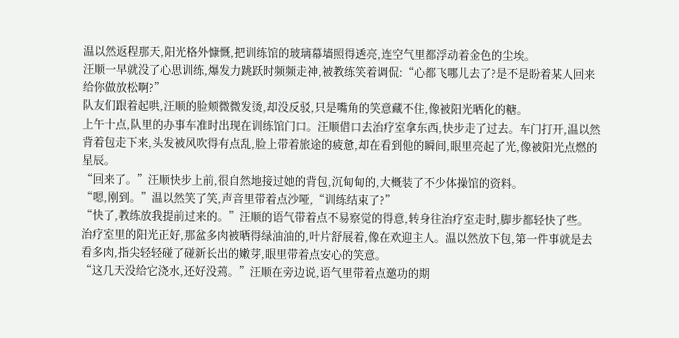温以然返程那天,阳光格外慷慨,把训练馆的玻璃幕墙照得透亮,连空气里都浮动着金色的尘埃。
汪顺一早就没了心思训练,爆发力跳跃时频频走神,被教练笑着调侃:“心都飞哪儿去了?是不是盼着某人回来给你做放松啊?”
队友们跟着起哄,汪顺的脸颊微微发烫,却没反驳,只是嘴角的笑意藏不住,像被阳光晒化的糖。
上午十点,队里的办事车准时出现在训练馆门口。汪顺借口去治疗室拿东西,快步走了过去。车门打开,温以然背着包走下来,头发被风吹得有点乱,脸上带着旅途的疲惫,却在看到他的瞬间,眼里亮起了光,像被阳光点燃的星辰。
“回来了。”汪顺快步上前,很自然地接过她的背包,沉甸甸的,大概装了不少体操馆的资料。
“嗯,刚到。”温以然笑了笑,声音里带着点沙哑,“训练结束了?”
“快了,教练放我提前过来的。”汪顺的语气带着点不易察觉的得意,转身往治疗室走时,脚步都轻快了些。
治疗室里的阳光正好,那盆多肉被晒得绿油油的,叶片舒展着,像在欢迎主人。温以然放下包,第一件事就是去看多肉,指尖轻轻碰了碰新长出的嫩芽,眼里带着点安心的笑意。
“这几天没给它浇水,还好没蔫。”汪顺在旁边说,语气里带着点邀功的期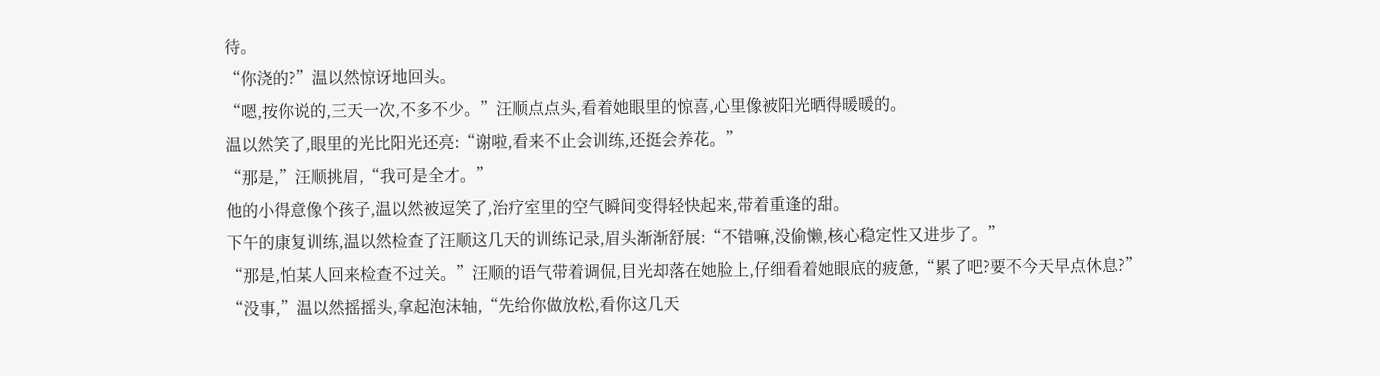待。
“你浇的?”温以然惊讶地回头。
“嗯,按你说的,三天一次,不多不少。”汪顺点点头,看着她眼里的惊喜,心里像被阳光晒得暖暖的。
温以然笑了,眼里的光比阳光还亮:“谢啦,看来不止会训练,还挺会养花。”
“那是,”汪顺挑眉,“我可是全才。”
他的小得意像个孩子,温以然被逗笑了,治疗室里的空气瞬间变得轻快起来,带着重逢的甜。
下午的康复训练,温以然检查了汪顺这几天的训练记录,眉头渐渐舒展:“不错嘛,没偷懒,核心稳定性又进步了。”
“那是,怕某人回来检查不过关。”汪顺的语气带着调侃,目光却落在她脸上,仔细看着她眼底的疲惫,“累了吧?要不今天早点休息?”
“没事,”温以然摇摇头,拿起泡沫轴,“先给你做放松,看你这几天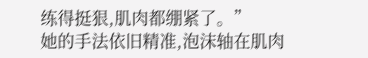练得挺狠,肌肉都绷紧了。”
她的手法依旧精准,泡沫轴在肌肉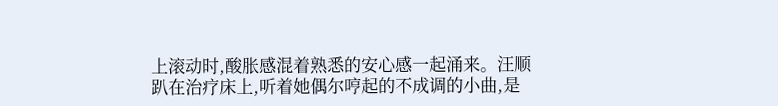上滚动时,酸胀感混着熟悉的安心感一起涌来。汪顺趴在治疗床上,听着她偶尔哼起的不成调的小曲,是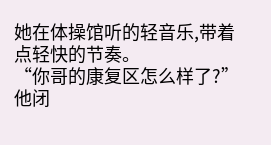她在体操馆听的轻音乐,带着点轻快的节奏。
“你哥的康复区怎么样了?”他闭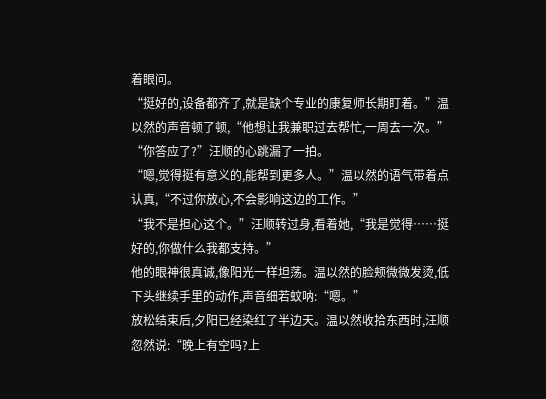着眼问。
“挺好的,设备都齐了,就是缺个专业的康复师长期盯着。”温以然的声音顿了顿,“他想让我兼职过去帮忙,一周去一次。”
“你答应了?”汪顺的心跳漏了一拍。
“嗯,觉得挺有意义的,能帮到更多人。”温以然的语气带着点认真,“不过你放心,不会影响这边的工作。”
“我不是担心这个。”汪顺转过身,看着她,“我是觉得……挺好的,你做什么我都支持。”
他的眼神很真诚,像阳光一样坦荡。温以然的脸颊微微发烫,低下头继续手里的动作,声音细若蚊呐:“嗯。”
放松结束后,夕阳已经染红了半边天。温以然收拾东西时,汪顺忽然说:“晚上有空吗?上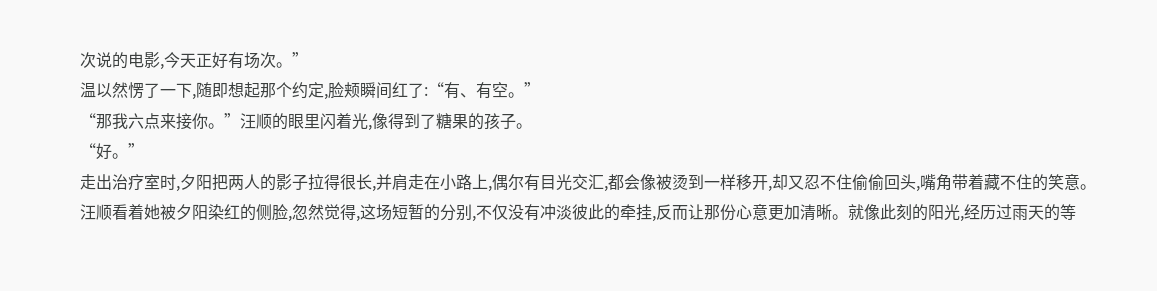次说的电影,今天正好有场次。”
温以然愣了一下,随即想起那个约定,脸颊瞬间红了:“有、有空。”
“那我六点来接你。”汪顺的眼里闪着光,像得到了糖果的孩子。
“好。”
走出治疗室时,夕阳把两人的影子拉得很长,并肩走在小路上,偶尔有目光交汇,都会像被烫到一样移开,却又忍不住偷偷回头,嘴角带着藏不住的笑意。
汪顺看着她被夕阳染红的侧脸,忽然觉得,这场短暂的分别,不仅没有冲淡彼此的牵挂,反而让那份心意更加清晰。就像此刻的阳光,经历过雨天的等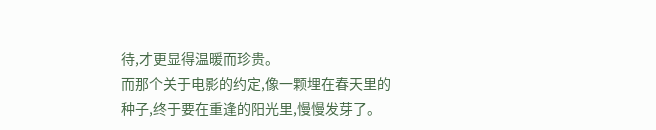待,才更显得温暖而珍贵。
而那个关于电影的约定,像一颗埋在春天里的种子,终于要在重逢的阳光里,慢慢发芽了。